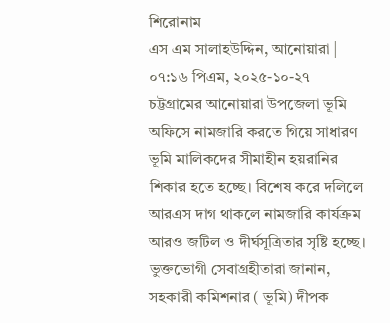শিরোনাম
এস এম সালাহউদ্দিন, আনোয়ারা | ০৭:১৬ পিএম, ২০২৫-১০-২৭
চট্টগ্রামের আনোয়ারা উপজেলা ভূমি অফিসে নামজারি করতে গিয়ে সাধারণ ভূমি মালিকদের সীমাহীন হয়রানির শিকার হতে হচ্ছে। বিশেষ করে দলিলে আরএস দাগ থাকলে নামজারি কার্যক্রম আরও জটিল ও দীর্ঘসূত্রিতার সৃষ্টি হচ্ছে।
ভুক্তভোগী সেবাগ্রহীতারা জানান, সহকারী কমিশনার ( ভূমি) দীপক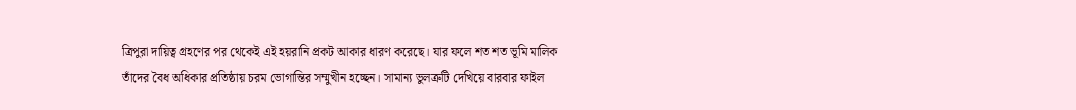ত্রিপুরা দায়িত্ব গ্রহণের পর থেকেই এই হয়রানি প্রকট আকার ধারণ করেছে। যার ফলে শত শত ভূমি মালিক তাঁদের বৈধ অধিকার প্রতিষ্ঠায় চরম ভোগান্তির সম্মুখীন হচ্ছেন। সামান্য ভুলত্রুটি দেখিয়ে বারবার ফাইল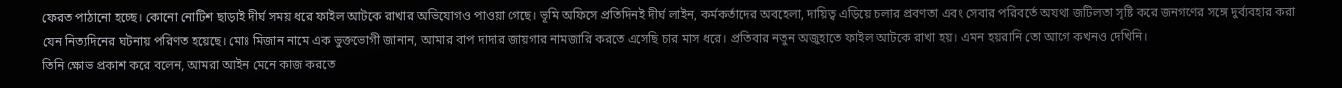ফেরত পাঠানো হচ্ছে। কোনো নোটিশ ছাড়াই দীর্ঘ সময় ধরে ফাইল আটকে রাখার অভিযোগও পাওয়া গেছে। ভূমি অফিসে প্রতিদিনই দীর্ঘ লাইন, কর্মকর্তাদের অবহেলা, দায়িত্ব এড়িয়ে চলার প্রবণতা এবং সেবার পরিবর্তে অযথা জটিলতা সৃষ্টি করে জনগণের সঙ্গে দুর্ব্যবহার করা যেন নিত্যদিনের ঘটনায় পরিণত হয়েছে। মোঃ মিজান নামে এক ভুক্তভোগী জানান, আমার বাপ দাদার জায়গার নামজারি করতে এসেছি চার মাস ধরে। প্রতিবার নতুন অজুহাতে ফাইল আটকে রাখা হয়। এমন হয়রানি তো আগে কখনও দেখিনি।
তিনি ক্ষোভ প্রকাশ করে বলেন, আমরা আইন মেনে কাজ করতে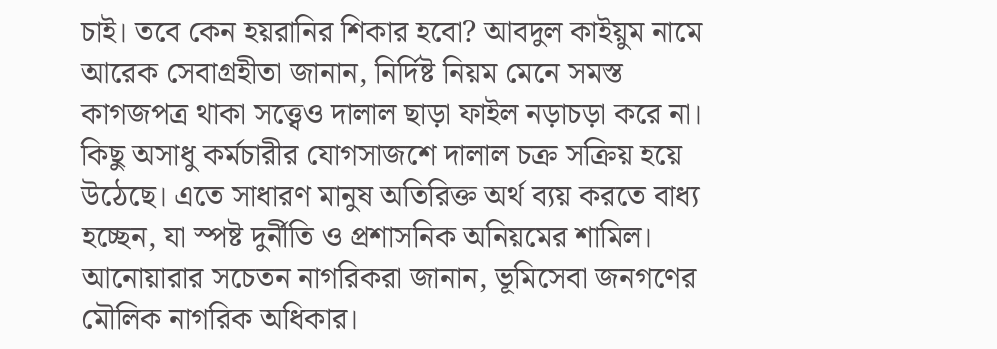চাই। তবে কেন হয়রানির শিকার হবো? আবদুল কাইয়ুম নামে আরেক সেবাগ্রহীতা জানান, নির্দিষ্ট নিয়ম মেনে সমস্ত কাগজপত্র থাকা সত্ত্বেও দালাল ছাড়া ফাইল নড়াচড়া করে না। কিছু অসাধু কর্মচারীর যোগসাজশে দালাল চক্র সক্রিয় হয়ে উঠেছে। এতে সাধারণ মানুষ অতিরিক্ত অর্থ ব্যয় করতে বাধ্য হচ্ছেন, যা স্পষ্ট দুর্নীতি ও প্রশাসনিক অনিয়মের শামিল।
আনোয়ারার সচেতন নাগরিকরা জানান, ভূমিসেবা জনগণের মৌলিক নাগরিক অধিকার।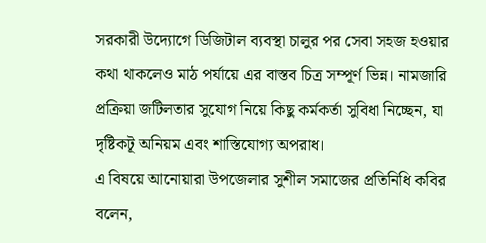সরকারী উদ্যোগে ডিজিটাল ব্যবস্থা চালুর পর সেবা সহজ হওয়ার কথা থাকলেও মাঠ পর্যায়ে এর বাস্তব চিত্র সম্পূর্ণ ভিন্ন। নামজারি প্রক্রিয়া জটিলতার সুযোগ নিয়ে কিছু কর্মকর্তা সুবিধা নিচ্ছেন, যা দৃষ্টিকটূ অনিয়ম এবং শাস্তিযোগ্য অপরাধ।
এ বিষয়ে আনোয়ারা উপজেলার সুশীল সমাজের প্রতিনিধি কবির বলেন,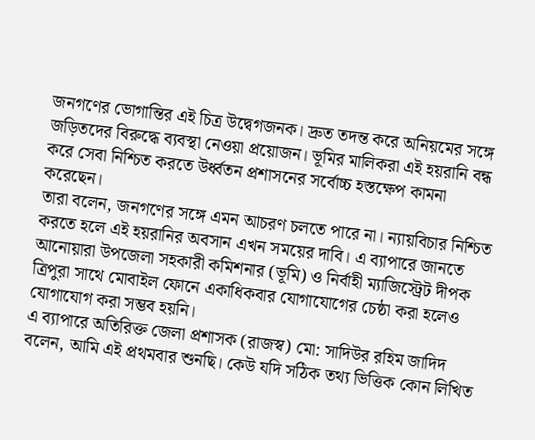জনগণের ভোগান্তির এই চিত্র উদ্বেগজনক। দ্রুত তদন্ত করে অনিয়মের সঙ্গে জড়িতদের বিরুদ্ধে ব্যবস্থা নেওয়া প্রয়োজন। ভূমির মালিকরা এই হয়রানি বন্ধ করে সেবা নিশ্চিত করতে উর্ধ্বতন প্রশাসনের সর্বোচ্চ হস্তক্ষেপ কামনা করেছেন।
তারা বলেন, জনগণের সঙ্গে এমন আচরণ চলতে পারে না। ন্যায়বিচার নিশ্চিত করতে হলে এই হয়রানির অবসান এখন সময়ের দাবি। এ ব্যাপারে জানতে আনোয়ারা উপজেলা সহকারী কমিশনার (ভূমি) ও নির্বাহী ম্যাজিস্ট্রেট দীপক ত্রিপুরা সাথে মোবাইল ফোনে একাধিকবার যোগাযোগের চেষ্ঠা করা হলেও যোগাযোগ করা সম্ভব হয়নি।
এ ব্যাপারে অতিরিক্ত জেলা প্রশাসক (রাজস্ব) মো: সাদিউর রহিম জাদিদ বলেন, আমি এই প্রথমবার শুনছি। কেউ যদি সঠিক তথ্য ভিত্তিক কোন লিখিত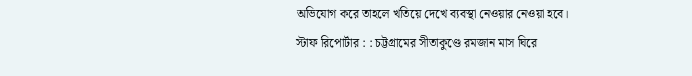অভিযোগ করে তাহলে খতিয়ে দেখে ব্যবস্থা নেওয়ার নেওয়া হবে।
স্টাফ রিপোর্টার : : চট্টগ্রামের সীতাকুণ্ডে রমজান মাস ঘিরে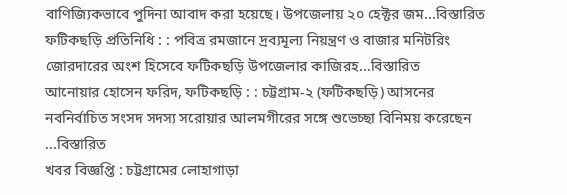বাণিজ্যিকভাবে পুদিনা আবাদ করা হয়েছে। উপজেলায় ২০ হেক্টর জম...বিস্তারিত
ফটিকছড়ি প্রতিনিধি : : পবিত্র রমজানে দ্রব্যমূল্য নিয়ন্ত্রণ ও বাজার মনিটরিং জোরদারের অংশ হিসেবে ফটিকছড়ি উপজেলার কাজিরহ...বিস্তারিত
আনোয়ার হোসেন ফরিদ, ফটিকছড়ি : : চট্টগ্রাম-২ (ফটিকছড়ি) আসনের নবনির্বাচিত সংসদ সদস্য সরোয়ার আলমগীরের সঙ্গে শুভেচ্ছা বিনিময় করেছেন ...বিস্তারিত
খবর বিজ্ঞপ্তি : চট্টগ্রামের লোহাগাড়া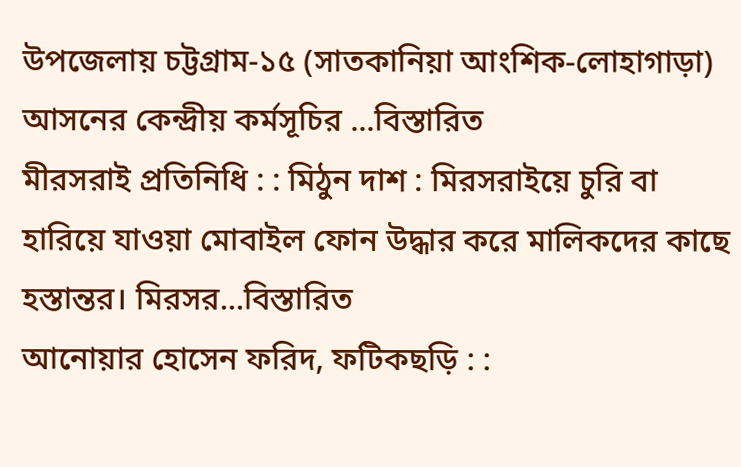উপজেলায় চট্টগ্রাম-১৫ (সাতকানিয়া আংশিক-লোহাগাড়া) আসনের কেন্দ্রীয় কর্মসূচির ...বিস্তারিত
মীরসরাই প্রতিনিধি : : মিঠুন দাশ : মিরসরাইয়ে চুরি বা হারিয়ে যাওয়া মোবাইল ফোন উদ্ধার করে মালিকদের কাছে হস্তান্তর। মিরসর...বিস্তারিত
আনোয়ার হোসেন ফরিদ, ফটিকছড়ি : :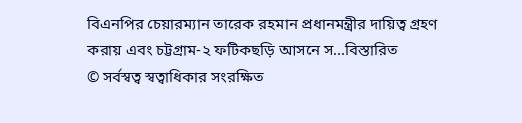বিএনপির চেয়ারম্যান তারেক রহমান প্রধানমন্ত্রীর দায়িত্ব গ্রহণ করায় এবং চট্টগ্রাম-২ ফটিকছড়ি আসনে স...বিস্তারিত
© সর্বস্বত্ব স্বত্বাধিকার সংরক্ষিত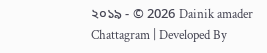২০১৯ - © 2026 Dainik amader Chattagram | Developed By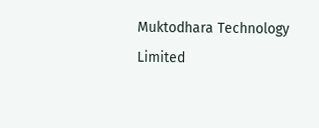Muktodhara Technology Limited